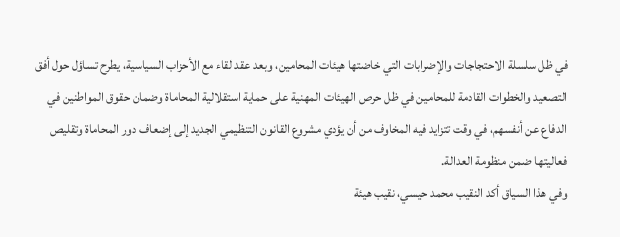في ظل سلسلة الاحتجاجات والإضرابات التي خاضتها هيئات المحامين، وبعد عقد لقاء مع الأحزاب السياسية، يطرح تساؤل حول أفق التصعيد والخطوات القادمة للمحامين في ظل حرص الهيئات المهنية على حماية استقلالية المحاماة وضمان حقوق المواطنين في الدفاع عن أنفسهم، في وقت تتزايد فيه المخاوف من أن يؤدي مشروع القانون التنظيمي الجديد إلى إضعاف دور المحاماة وتقليص فعاليتها ضمن منظومة العدالة.
وفي هذا السياق أكد النقيب محمد حيسي، نقيب هيئة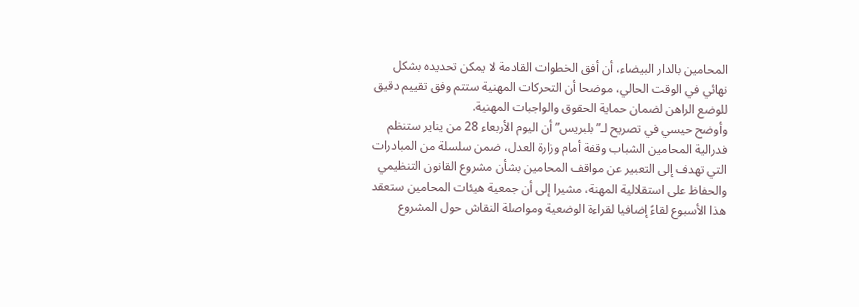المحامين بالدار البيضاء، أن أفق الخطوات القادمة لا يمكن تحديده بشكل نهائي في الوقت الحالي، موضحا أن التحركات المهنية ستتم وفق تقييم دقيق للوضع الراهن لضمان حماية الحقوق والواجبات المهنية.
وأوضح حيسي في تصريح لـ”بلبريس” أن اليوم الأربعاء 28 من يناير ستنظم فدرالية المحامين الشباب وقفة أمام وزارة العدل، ضمن سلسلة من المبادرات التي تهدف إلى التعبير عن مواقف المحامين بشأن مشروع القانون التنظيمي والحفاظ على استقلالية المهنة، مشيرا إلى أن جمعية هيئات المحامين ستعقد هذا الأسبوع لقاءً إضافيا لقراءة الوضعية ومواصلة النقاش حول المشروع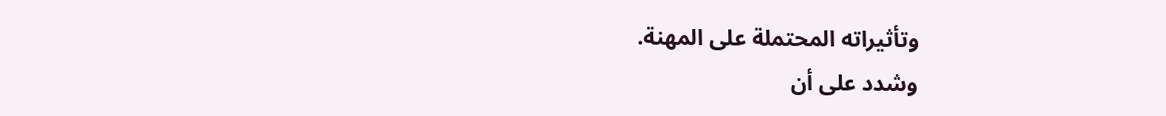وتأثيراته المحتملة على المهنة.
وشدد على أن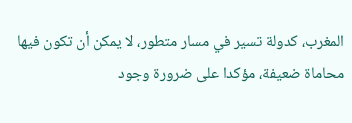المغرب، كدولة تسير في مسار متطور، لا يمكن أن تكون فيها محاماة ضعيفة، مؤكدا على ضرورة وجود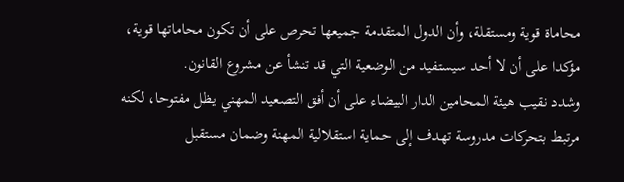محاماة قوية ومستقلة، وأن الدول المتقدمة جميعها تحرص على أن تكون محاماتها قوية، مؤكدا على أن لا أحد سيستفيد من الوضعية التي قد تنشأ عن مشروع القانون.
وشدد نقيب هيئة المحامين الدار البيضاء على أن أفق التصعيد المهني يظل مفتوحا، لكنه مرتبط بتحركات مدروسة تهدف إلى حماية استقلالية المهنة وضمان مستقبل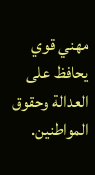مهني قوي يحافظ على العدالة وحقوق المواطنين.